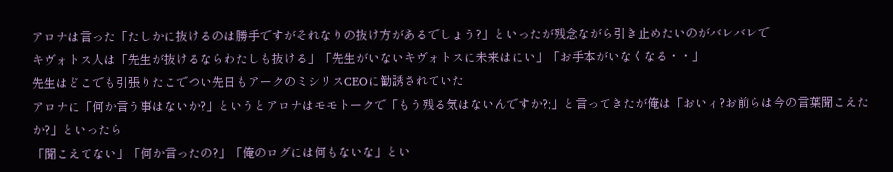アロナは言った「たしかに抜けるのは勝手ですがそれなりの抜け方があるでしょう?」といったが残念ながら引き止めたいのがバレバレで
キヴォトス人は「先生が抜けるならわたしも抜ける」「先生がいないキヴォトスに未来はにい」「お手本がいなくなる・・」
先生はどこでも引張りたこでつい先日もアークのミシリスCEOに勧誘されていた
アロナに「何か言う事はないか?」というとアロナはモモトークで「もう残る気はないんですか?;」と言ってきたが俺は「おいィ?お前らは今の言葉聞こえたか?」といったら
「聞こえてない」「何か言ったの?」「俺のログには何もないな」とい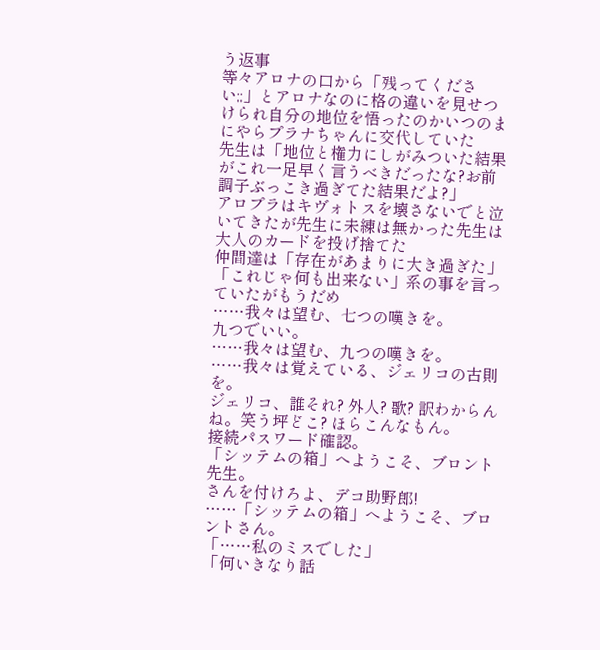う返事
等々アロナの口から「残ってください;;」とアロナなのに格の違いを見せつけられ自分の地位を悟ったのかいつのまにやらプラナちゃんに交代していた
先生は「地位と権力にしがみついた結果がこれ一足早く言うべきだったな?お前調子ぶっこき過ぎてた結果だよ?」
アロプラはキヴォトスを壊さないでと泣いてきたが先生に未練は無かった先生は大人のカードを投げ捨てた
仲間達は「存在があまりに大き過ぎた」「これじゃ何も出来ない」系の事を言っていたがもうだめ
……我々は望む、七つの嘆きを。
九つでいい。
……我々は望む、九つの嘆きを。
……我々は覚えている、ジェリコの古則を。
ジェリコ、誰それ? 外人? 歌? 訳わからんね。笑う坪どこ? ほらこんなもん。
接続パスワード確認。
「シッテムの箱」へようこそ、ブロント先生。
さんを付けろよ、デコ助野郎!
……「シッテムの箱」へようこそ、ブロントさん。
「……私のミスでした」
「何いきなり話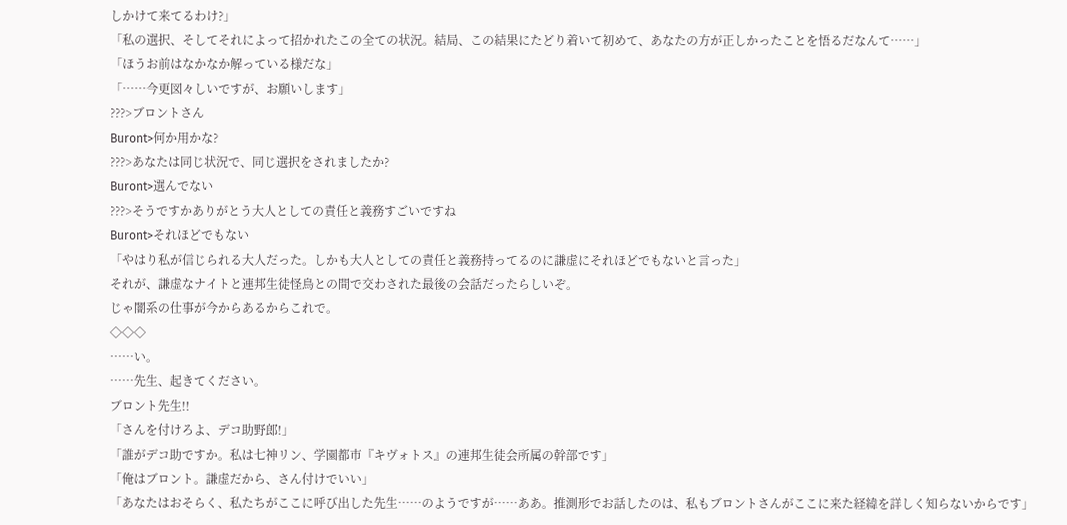しかけて来てるわけ?」
「私の選択、そしてそれによって招かれたこの全ての状況。結局、この結果にたどり着いて初めて、あなたの方が正しかったことを悟るだなんて……」
「ほうお前はなかなか解っている様だな」
「……今更図々しいですが、お願いします」
???>ブロントさん
Buront>何か用かな?
???>あなたは同じ状況で、同じ選択をされましたか?
Buront>選んでない
???>そうですかありがとう大人としての責任と義務すごいですね
Buront>それほどでもない
「やはり私が信じられる大人だった。しかも大人としての責任と義務持ってるのに謙虚にそれほどでもないと言った」
それが、謙虚なナイトと連邦生徒怪鳥との間で交わされた最後の会話だったらしいぞ。
じゃ闇系の仕事が今からあるからこれで。
◇◇◇
……い。
……先生、起きてください。
ブロント先生!!
「さんを付けろよ、デコ助野郎!」
「誰がデコ助ですか。私は七神リン、学園都市『キヴォトス』の連邦生徒会所属の幹部です」
「俺はブロント。謙虚だから、さん付けでいい」
「あなたはおそらく、私たちがここに呼び出した先生……のようですが……ああ。推測形でお話したのは、私もブロントさんがここに来た経緯を詳しく知らないからです」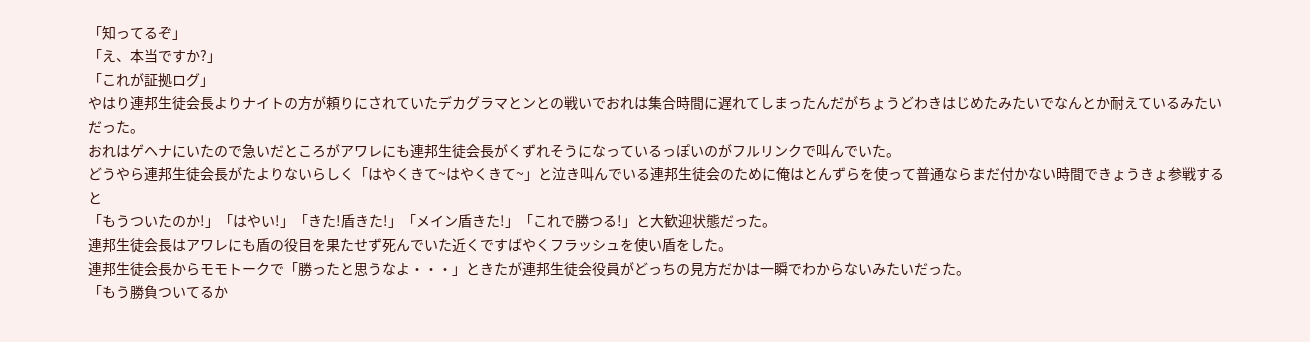「知ってるぞ」
「え、本当ですか?」
「これが証拠ログ」
やはり連邦生徒会長よりナイトの方が頼りにされていたデカグラマとンとの戦いでおれは集合時間に遅れてしまったんだがちょうどわきはじめたみたいでなんとか耐えているみたいだった。
おれはゲヘナにいたので急いだところがアワレにも連邦生徒会長がくずれそうになっているっぽいのがフルリンクで叫んでいた。
どうやら連邦生徒会長がたよりないらしく「はやくきて~はやくきて~」と泣き叫んでいる連邦生徒会のために俺はとんずらを使って普通ならまだ付かない時間できょうきょ参戦すると
「もうついたのか!」「はやい!」「きた!盾きた!」「メイン盾きた!」「これで勝つる!」と大歓迎状態だった。
連邦生徒会長はアワレにも盾の役目を果たせず死んでいた近くですばやくフラッシュを使い盾をした。
連邦生徒会長からモモトークで「勝ったと思うなよ・・・」ときたが連邦生徒会役員がどっちの見方だかは一瞬でわからないみたいだった。
「もう勝負ついてるか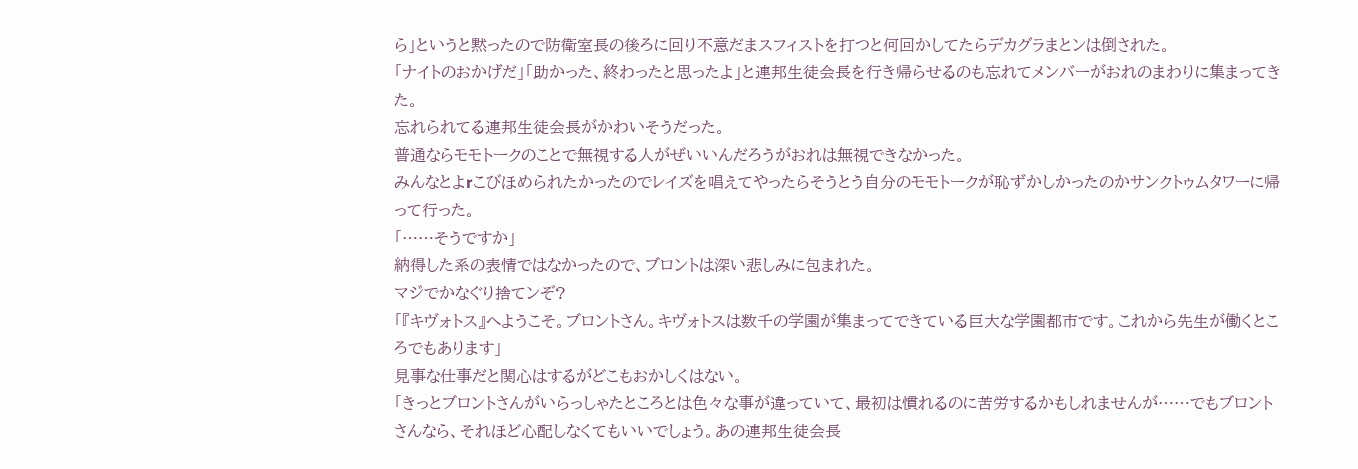ら」というと黙ったので防衛室長の後ろに回り不意だまスフィストを打つと何回かしてたらデカグラまとンは倒された。
「ナイトのおかげだ」「助かった、終わったと思ったよ」と連邦生徒会長を行き帰らせるのも忘れてメンバーがおれのまわりに集まってきた。
忘れられてる連邦生徒会長がかわいそうだった。
普通ならモモトークのことで無視する人がぜいいんだろうがおれは無視できなかった。
みんなとよrこびほめられたかったのでレイズを唱えてやったらそうとう自分のモモトークが恥ずかしかったのかサンクトゥムタワーに帰って行った。
「……そうですか」
納得した系の表情ではなかったので、ブロントは深い悲しみに包まれた。
マジでかなぐり捨てンぞ?
「『キヴォトス』へようこそ。ブロントさん。キヴォトスは数千の学園が集まってできている巨大な学園都市です。これから先生が働くところでもあります」
見事な仕事だと関心はするがどこもおかしくはない。
「きっとブロントさんがいらっしゃたところとは色々な事が違っていて、最初は慣れるのに苦労するかもしれませんが……でもブロントさんなら、それほど心配しなくてもいいでしょう。あの連邦生徒会長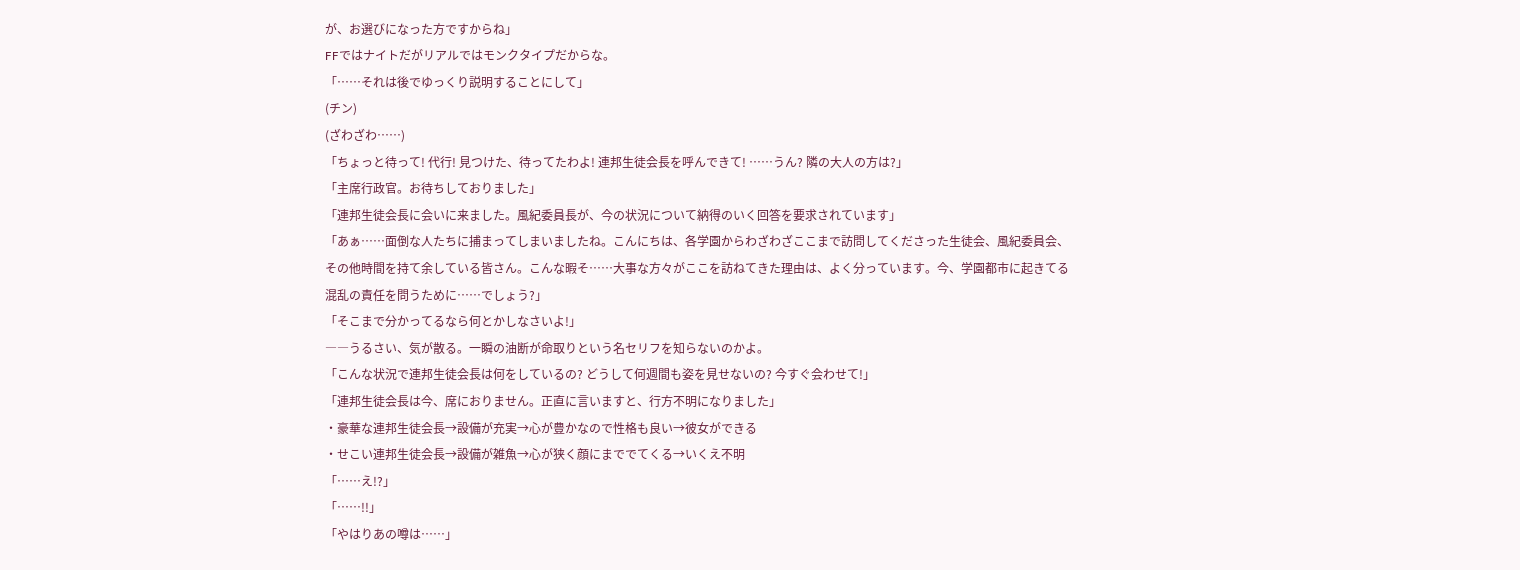が、お選びになった方ですからね」
FFではナイトだがリアルではモンクタイプだからな。
「……それは後でゆっくり説明することにして」
(チン)
(ざわざわ……)
「ちょっと待って! 代行! 見つけた、待ってたわよ! 連邦生徒会長を呼んできて! ……うん? 隣の大人の方は?」
「主席行政官。お待ちしておりました」
「連邦生徒会長に会いに来ました。風紀委員長が、今の状況について納得のいく回答を要求されています」
「あぁ……面倒な人たちに捕まってしまいましたね。こんにちは、各学園からわざわざここまで訪問してくださった生徒会、風紀委員会、その他時間を持て余している皆さん。こんな暇そ……大事な方々がここを訪ねてきた理由は、よく分っています。今、学園都市に起きてる混乱の責任を問うために……でしょう?」
「そこまで分かってるなら何とかしなさいよ!」
――うるさい、気が散る。一瞬の油断が命取りという名セリフを知らないのかよ。
「こんな状況で連邦生徒会長は何をしているの? どうして何週間も姿を見せないの? 今すぐ会わせて!」
「連邦生徒会長は今、席におりません。正直に言いますと、行方不明になりました」
・豪華な連邦生徒会長→設備が充実→心が豊かなので性格も良い→彼女ができる
・せこい連邦生徒会長→設備が雑魚→心が狭く顔にまででてくる→いくえ不明
「……え!?」
「……!!」
「やはりあの噂は……」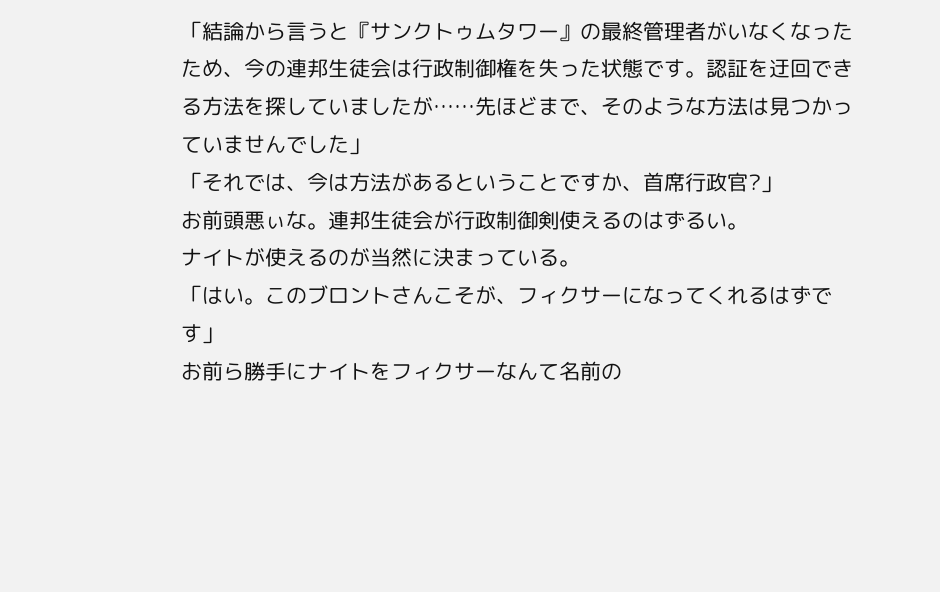「結論から言うと『サンクトゥムタワー』の最終管理者がいなくなったため、今の連邦生徒会は行政制御権を失った状態です。認証を迂回できる方法を探していましたが……先ほどまで、そのような方法は見つかっていませんでした」
「それでは、今は方法があるということですか、首席行政官?」
お前頭悪ぃな。連邦生徒会が行政制御剣使えるのはずるい。
ナイトが使えるのが当然に決まっている。
「はい。このブロントさんこそが、フィクサーになってくれるはずです」
お前ら勝手にナイトをフィクサーなんて名前の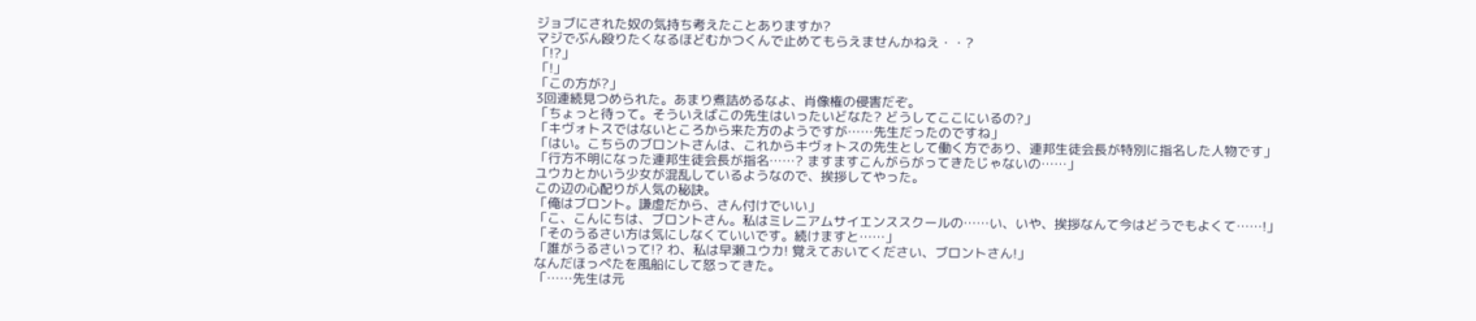ジョブにされた奴の気持ち考えたことありますか?
マジでぶん殴りたくなるほどむかつくんで止めてもらえませんかねえ・・?
「!?」
「!」
「この方が?」
3回連続見つめられた。あまり煮詰めるなよ、肖像権の侵害だぞ。
「ちょっと待って。そういえばこの先生はいったいどなた? どうしてここにいるの?」
「キヴォトスではないところから来た方のようですが……先生だったのですね」
「はい。こちらのブロントさんは、これからキヴォトスの先生として働く方であり、連邦生徒会長が特別に指名した人物です」
「行方不明になった連邦生徒会長が指名……? ますますこんがらがってきたじゃないの……」
ユウカとかいう少女が混乱しているようなので、挨拶してやった。
この辺の心配りが人気の秘訣。
「俺はブロント。謙虚だから、さん付けでいい」
「こ、こんにちは、ブロントさん。私はミレニアムサイエンススクールの……い、いや、挨拶なんて今はどうでもよくて……!」
「そのうるさい方は気にしなくていいです。続けますと……」
「誰がうるさいって!? わ、私は早瀬ユウカ! 覚えておいてください、ブロントさん!」
なんだほっぺたを風船にして怒ってきた。
「……先生は元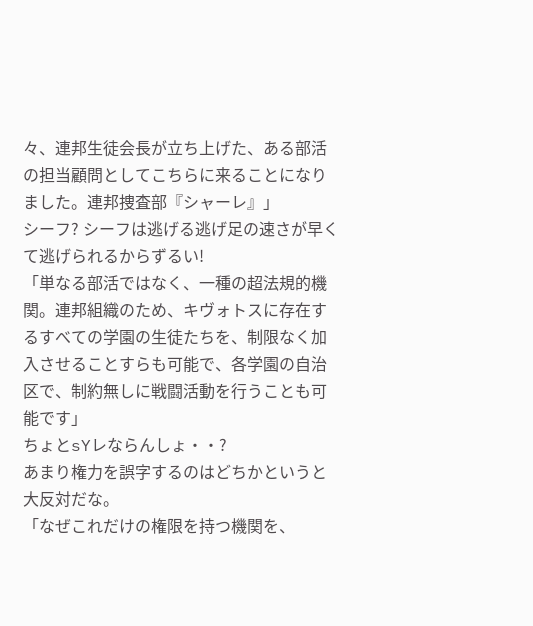々、連邦生徒会長が立ち上げた、ある部活の担当顧問としてこちらに来ることになりました。連邦捜査部『シャーレ』」
シーフ? シーフは逃げる逃げ足の速さが早くて逃げられるからずるい!
「単なる部活ではなく、一種の超法規的機関。連邦組織のため、キヴォトスに存在するすべての学園の生徒たちを、制限なく加入させることすらも可能で、各学園の自治区で、制約無しに戦闘活動を行うことも可能です」
ちょとsYレならんしょ・・?
あまり権力を誤字するのはどちかというと大反対だな。
「なぜこれだけの権限を持つ機関を、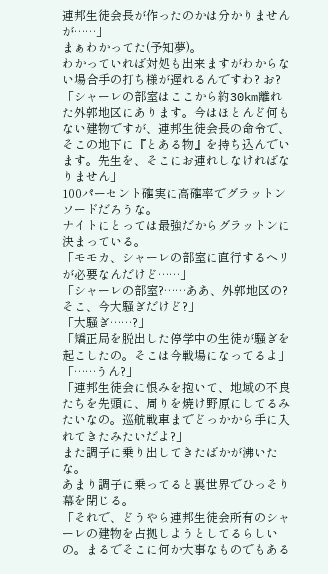連邦生徒会長が作ったのかは分かりませんが……」
まぁわかってた(予知夢)。
わかっていれば対処も出来ますがわからない場合手の打ち様が遅れるんですわ? お?
「シャーレの部室はここから約30km離れた外郭地区にあります。今はほとんど何もない建物ですが、連邦生徒会長の命令で、そこの地下に『とある物』を持ち込んでいます。先生を、そこにお連れしなければなりません」
100パーセント確実に高確率でグラットンソードだろうな。
ナイトにとっては最強だからグラットンに決まっている。
「モモカ、シャーレの部室に直行するヘリが必要なんだけど……」
「シャーレの部室?……ああ、外郭地区の? そこ、今大騒ぎだけど?」
「大騒ぎ……?」
「矯正局を脱出した停学中の生徒が騒ぎを起こしたの。そこは今戦場になってるよ」
「……うん?」
「連邦生徒会に恨みを抱いて、地域の不良たちを先頭に、周りを焼け野原にしてるみたいなの。巡航戦車までどっかから手に入れてきたみたいだよ?」
また調子に乗り出してきたばかが沸いたな。
あまり調子に乗ってると裏世界でひっそり幕を閉じる。
「それで、どうやら連邦生徒会所有のシャーレの建物を占拠しようとしてるらしいの。まるでそこに何か大事なものでもある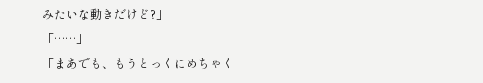みたいな動きだけど?」
「……」
「まあでも、もうとっくにめちゃく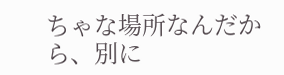ちゃな場所なんだから、別に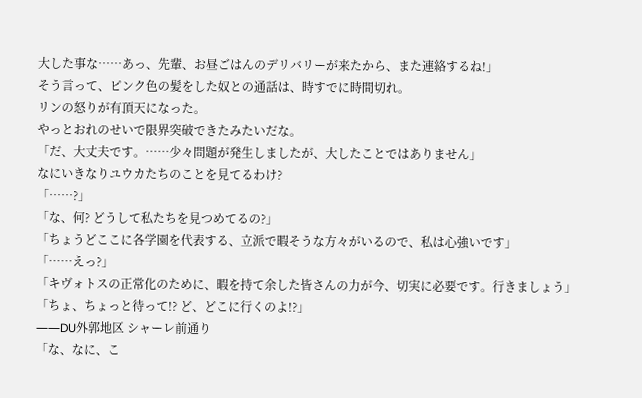大した事な……あっ、先輩、お昼ごはんのデリバリーが来たから、また連絡するね!」
そう言って、ピンク色の髪をした奴との通話は、時すでに時間切れ。
リンの怒りが有頂天になった。
やっとおれのせいで限界突破できたみたいだな。
「だ、大丈夫です。……少々問題が発生しましたが、大したことではありません」
なにいきなりユウカたちのことを見てるわけ?
「……?」
「な、何? どうして私たちを見つめてるの?」
「ちょうどここに各学園を代表する、立派で暇そうな方々がいるので、私は心強いです」
「……えっ?」
「キヴォトスの正常化のために、暇を持て余した皆さんの力が今、切実に必要です。行きましょう」
「ちょ、ちょっと待って!? ど、どこに行くのよ!?」
――DU外郭地区 シャーレ前通り
「な、なに、こ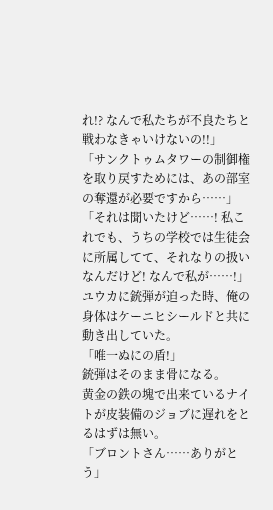れ!? なんで私たちが不良たちと戦わなきゃいけないの!!」
「サンクトゥムタワーの制御権を取り戻すためには、あの部室の奪還が必要ですから……」
「それは聞いたけど……! 私これでも、うちの学校では生徒会に所属してて、それなりの扱いなんだけど! なんで私が……!」
ユウカに銃弾が迫った時、俺の身体はケーニヒシールドと共に動き出していた。
「唯一ぬにの盾!」
銃弾はそのまま骨になる。
黄金の鉄の塊で出来ているナイトが皮装備のジョブに遅れをとるはずは無い。
「ブロントさん……ありがとう」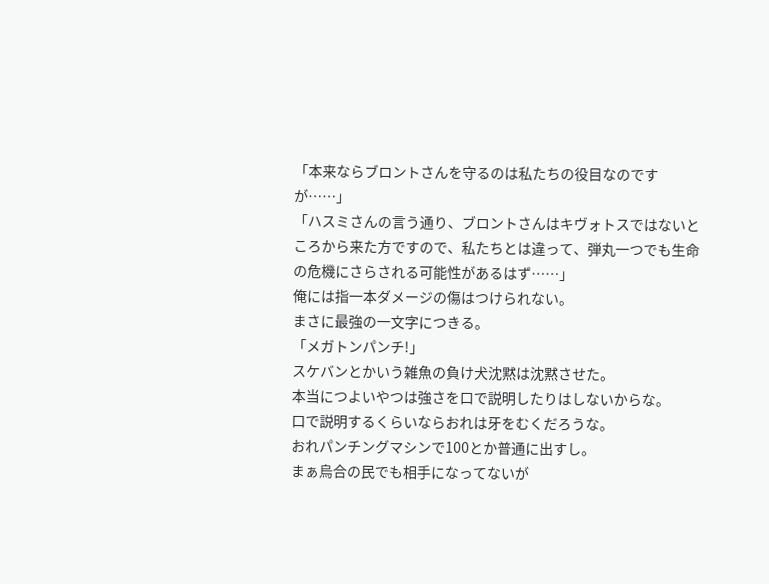「本来ならブロントさんを守るのは私たちの役目なのですが……」
「ハスミさんの言う通り、ブロントさんはキヴォトスではないところから来た方ですので、私たちとは違って、弾丸一つでも生命の危機にさらされる可能性があるはず……」
俺には指一本ダメージの傷はつけられない。
まさに最強の一文字につきる。
「メガトンパンチ!」
スケバンとかいう雑魚の負け犬沈黙は沈黙させた。
本当につよいやつは強さを口で説明したりはしないからな。
口で説明するくらいならおれは牙をむくだろうな。
おれパンチングマシンで100とか普通に出すし。
まぁ烏合の民でも相手になってないが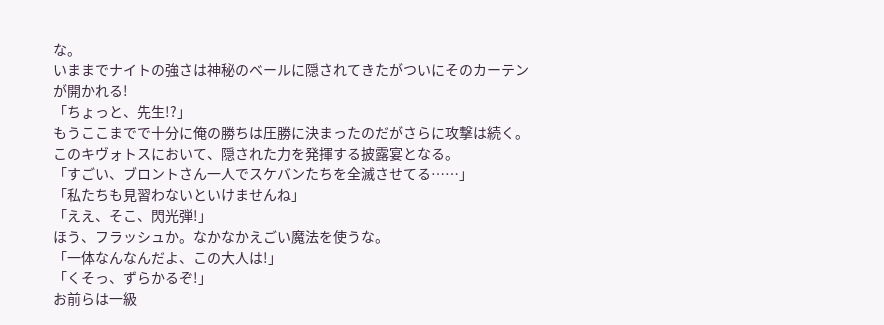な。
いままでナイトの強さは神秘のベールに隠されてきたがついにそのカーテンが開かれる!
「ちょっと、先生!?」
もうここまでで十分に俺の勝ちは圧勝に決まったのだがさらに攻撃は続く。
このキヴォトスにおいて、隠された力を発揮する披露宴となる。
「すごい、ブロントさん一人でスケバンたちを全滅させてる……」
「私たちも見習わないといけませんね」
「ええ、そこ、閃光弾!」
ほう、フラッシュか。なかなかえごい魔法を使うな。
「一体なんなんだよ、この大人は!」
「くそっ、ずらかるぞ!」
お前らは一級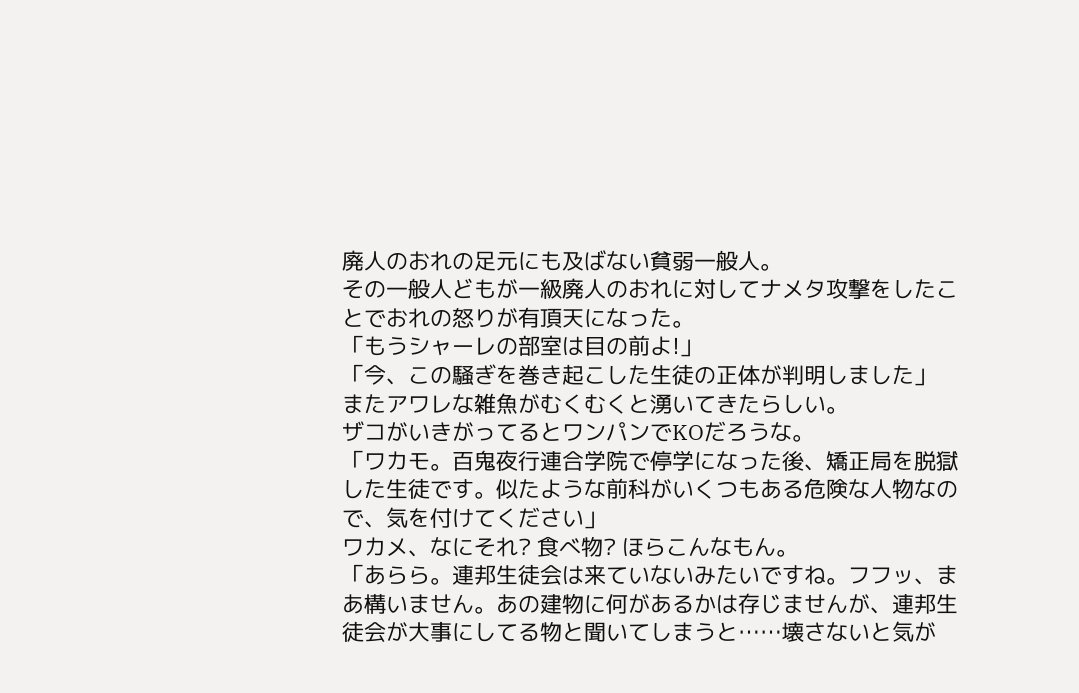廃人のおれの足元にも及ばない貧弱一般人。
その一般人どもが一級廃人のおれに対してナメタ攻撃をしたことでおれの怒りが有頂天になった。
「もうシャーレの部室は目の前よ!」
「今、この騒ぎを巻き起こした生徒の正体が判明しました」
またアワレな雑魚がむくむくと湧いてきたらしい。
ザコがいきがってるとワンパンでKOだろうな。
「ワカモ。百鬼夜行連合学院で停学になった後、矯正局を脱獄した生徒です。似たような前科がいくつもある危険な人物なので、気を付けてください」
ワカメ、なにそれ? 食べ物? ほらこんなもん。
「あらら。連邦生徒会は来ていないみたいですね。フフッ、まあ構いません。あの建物に何があるかは存じませんが、連邦生徒会が大事にしてる物と聞いてしまうと……壊さないと気が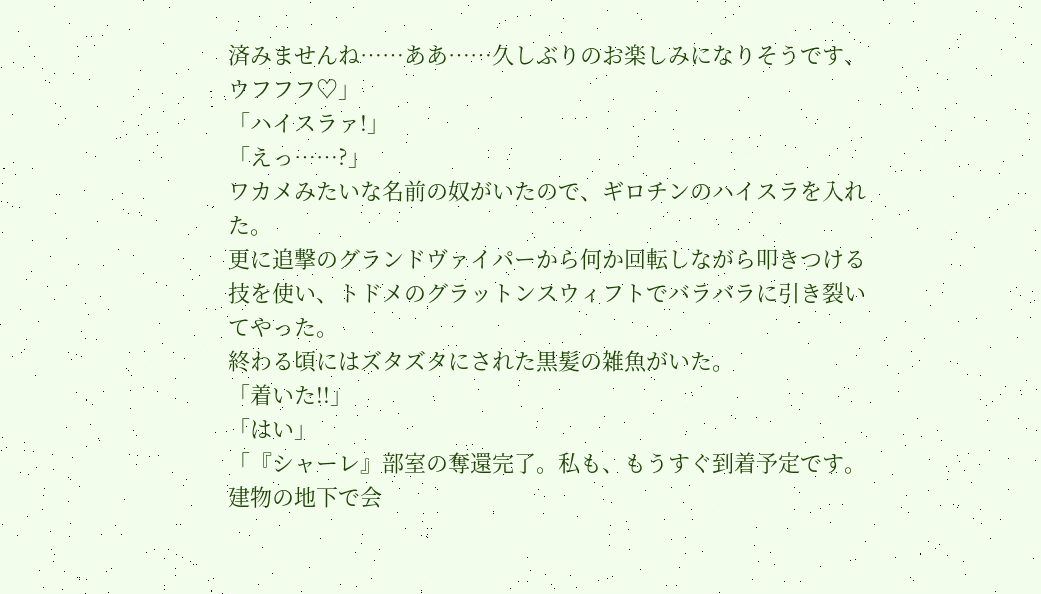済みませんね……ああ……久しぶりのお楽しみになりそうです、ウフフフ♡」
「ハイスラァ!」
「えっ……?」
ワカメみたいな名前の奴がいたので、ギロチンのハイスラを入れた。
更に追撃のグランドヴァイパーから何か回転しながら叩きつける技を使い、トドメのグラットンスウィフトでバラバラに引き裂いてやった。
終わる頃にはズタズタにされた黒髪の雑魚がいた。
「着いた!!」
「はい」
「『シャーレ』部室の奪還完了。私も、もうすぐ到着予定です。建物の地下で会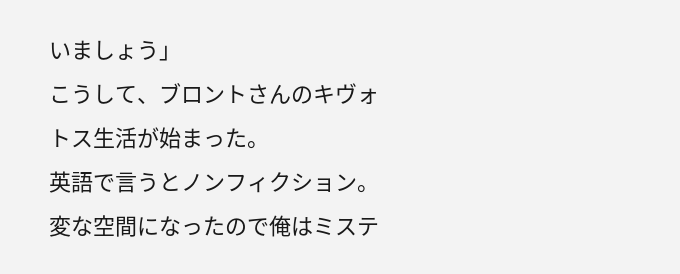いましょう」
こうして、ブロントさんのキヴォトス生活が始まった。
英語で言うとノンフィクション。
変な空間になったので俺はミステ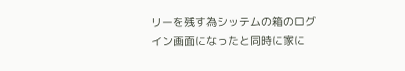リーを残す為シッテムの箱のログイン画面になったと同時に家に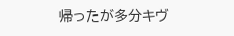帰ったが多分キヴ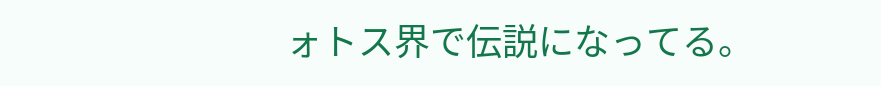ォトス界で伝説になってる。